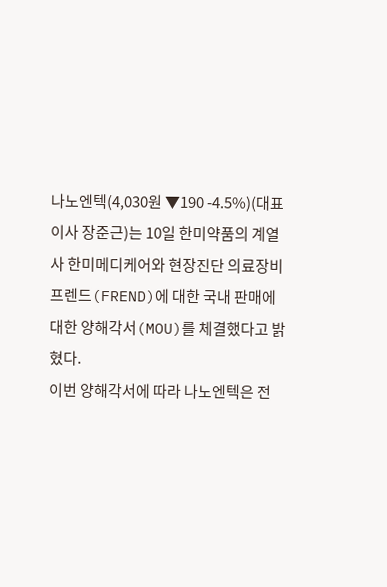나노엔텍(4,030원 ▼190 -4.5%)(대표이사 장준근)는 10일 한미약품의 계열사 한미메디케어와 현장진단 의료장비 프렌드(FREND)에 대한 국내 판매에 대한 양해각서(MOU)를 체결했다고 밝혔다.
이번 양해각서에 따라 나노엔텍은 전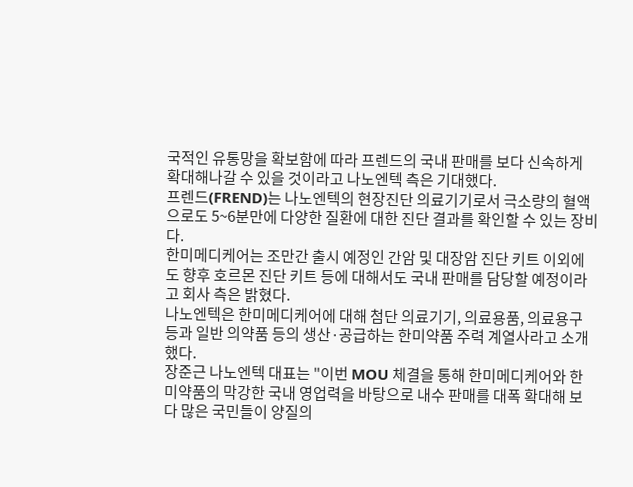국적인 유통망을 확보함에 따라 프렌드의 국내 판매를 보다 신속하게 확대해나갈 수 있을 것이라고 나노엔텍 측은 기대했다.
프렌드(FREND)는 나노엔텍의 현장진단 의료기기로서 극소량의 혈액으로도 5~6분만에 다양한 질환에 대한 진단 결과를 확인할 수 있는 장비다.
한미메디케어는 조만간 출시 예정인 간암 및 대장암 진단 키트 이외에도 향후 호르몬 진단 키트 등에 대해서도 국내 판매를 담당할 예정이라고 회사 측은 밝혔다.
나노엔텍은 한미메디케어에 대해 첨단 의료기기, 의료용품, 의료용구 등과 일반 의약품 등의 생산·공급하는 한미약품 주력 계열사라고 소개했다.
장준근 나노엔텍 대표는 "이번 MOU 체결을 통해 한미메디케어와 한미약품의 막강한 국내 영업력을 바탕으로 내수 판매를 대폭 확대해 보다 많은 국민들이 양질의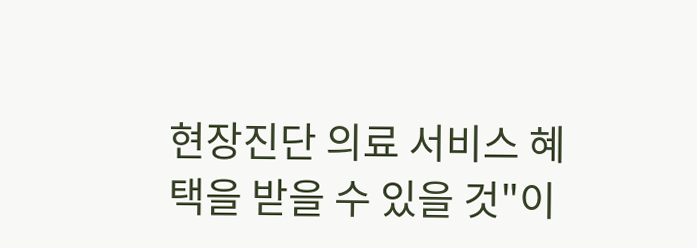현장진단 의료 서비스 혜택을 받을 수 있을 것"이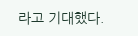라고 기대했다.